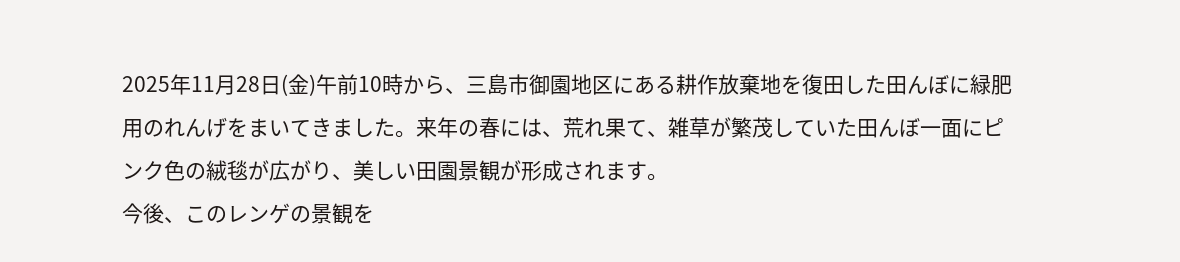2025年11月28日(金)午前10時から、三島市御園地区にある耕作放棄地を復田した田んぼに緑肥用のれんげをまいてきました。来年の春には、荒れ果て、雑草が繁茂していた田んぼ一面にピンク色の絨毯が広がり、美しい田園景観が形成されます。
今後、このレンゲの景観を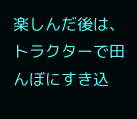楽しんだ後は、トラクターで田んぼにすき込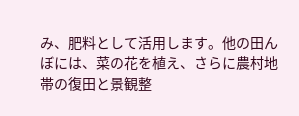み、肥料として活用します。他の田んぼには、菜の花を植え、さらに農村地帯の復田と景観整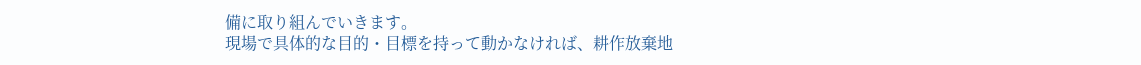備に取り組んでいきます。
現場で具体的な目的・目標を持って動かなければ、耕作放棄地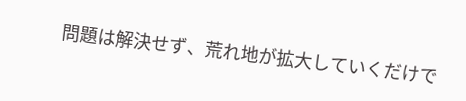問題は解決せず、荒れ地が拡大していくだけで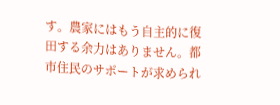す。農家にはもう自主的に復田する余力はありません。都市住民のサポートが求められ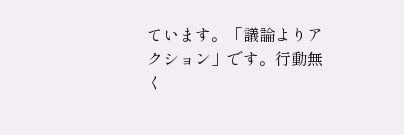ています。「議論よりアクション」です。行動無く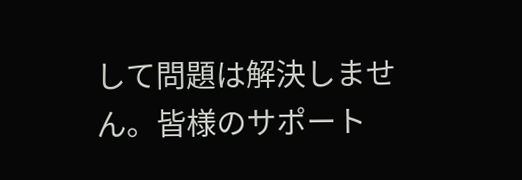して問題は解決しません。皆様のサポート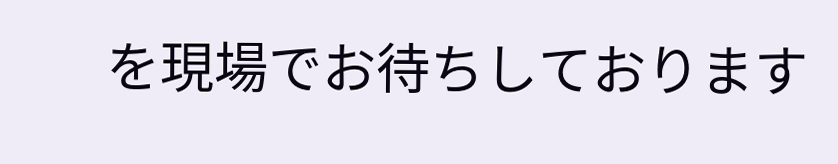を現場でお待ちしております